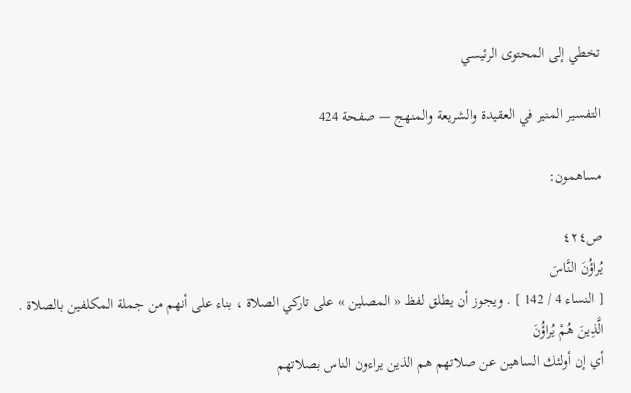تخطي إلى المحتوى الرئيسي

التفسير المنير في العقيدة والشريعة والمنهج — صفحة 424

مساهمون:

ص٤٢٤
يُراؤُنَ النَّاسَ
[ النساء 4 / 142 ] . ويجوز أن يطلق لفظ « المصلين » على تاركي الصلاة ، بناء على أنهم من جملة المكلفين بالصلاة .
الَّذِينَ هُمْ يُراؤُنَ
أي إن أولئك الساهين عن صلاتهم هم الذين يراءون الناس بصلاتهم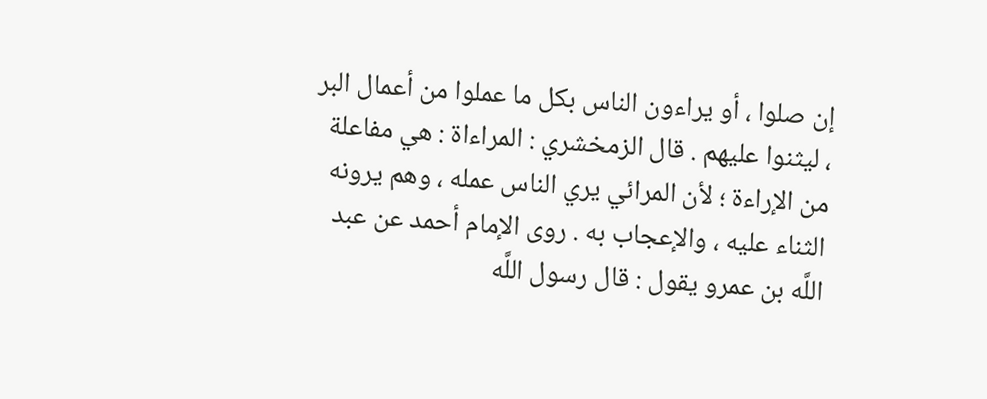إن صلوا ، أو يراءون الناس بكل ما عملوا من أعمال البر ، ليثنوا عليهم . قال الزمخشري : المراءاة : هي مفاعلة من الإراءة ؛ لأن المرائي يري الناس عمله ، وهم يرونه الثناء عليه ، والإعجاب به . روى الإمام أحمد عن عبد اللَّه بن عمرو يقول : قال رسول اللَّه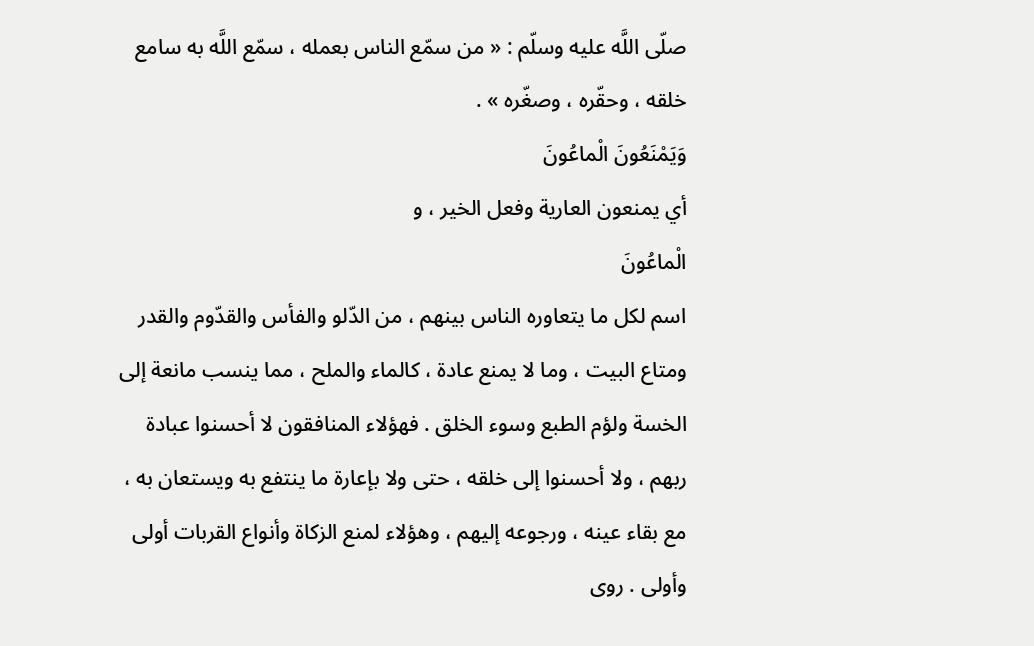صلّى اللَّه عليه وسلّم : « من سمّع الناس بعمله ، سمّع اللَّه به سامع خلقه ، وحقّره ، وصغّره » .
وَيَمْنَعُونَ الْماعُونَ
أي يمنعون العارية وفعل الخير ، و
الْماعُونَ
اسم لكل ما يتعاوره الناس بينهم ، من الدّلو والفأس والقدّوم والقدر ومتاع البيت ، وما لا يمنع عادة ، كالماء والملح ، مما ينسب مانعة إلى الخسة ولؤم الطبع وسوء الخلق . فهؤلاء المنافقون لا أحسنوا عبادة ربهم ، ولا أحسنوا إلى خلقه ، حتى ولا بإعارة ما ينتفع به ويستعان به ، مع بقاء عينه ، ورجوعه إليهم ، وهؤلاء لمنع الزكاة وأنواع القربات أولى وأولى . روى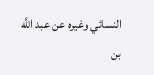النسائي وغيره عن عبد اللَّه بن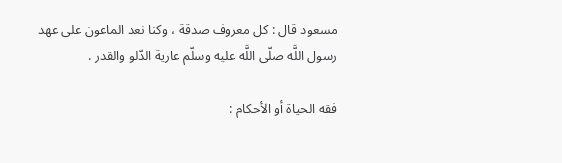مسعود قال : كل معروف صدقة ، وكنا نعد الماعون على عهد رسول اللَّه صلّى اللَّه عليه وسلّم عارية الدّلو والقدر .

فقه الحياة أو الأحكام :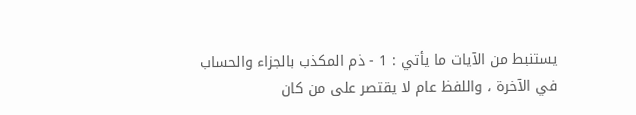يستنبط من الآيات ما يأتي : 1 - ذم المكذب بالجزاء والحساب في الآخرة ، واللفظ عام لا يقتصر على من كان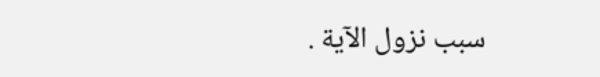سبب نزول الآية .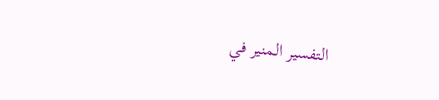التفسير المنير في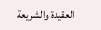العقيدة والشريعة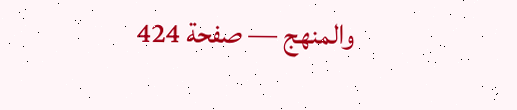والمنهج — صفحة 424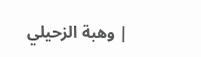| وهبة الزحيلي